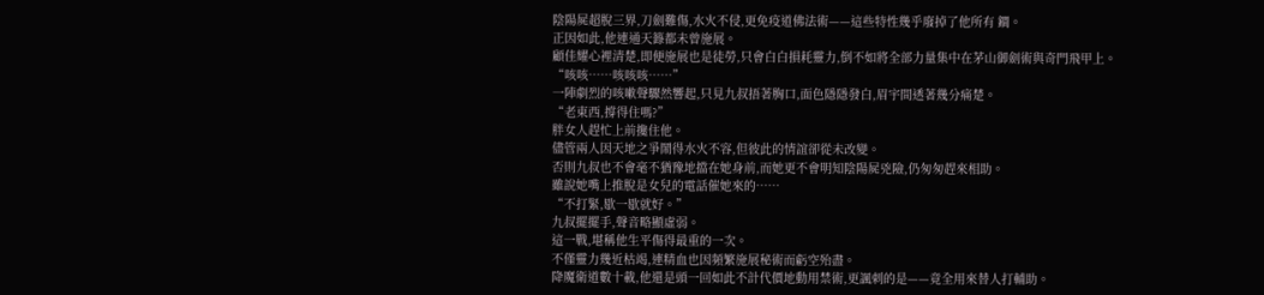陰陽屍超脫三界,刀劍難傷,水火不侵,更免疫道佛法術——這些特性幾乎廢掉了他所有 鐧。
正因如此,他連通天籙都未曾施展。
顧佳耀心裡清楚,即便施展也是徒勞,只會白白損耗靈力,倒不如將全部力量集中在茅山御劍術與奇門飛甲上。
“咳咳……咳咳咳……”
一陣劇烈的咳嗽聲驟然響起,只見九叔捂著胸口,面色隱隱發白,眉宇間透著幾分痛楚。
“老東西,撐得住嗎?”
胖女人趕忙上前攙住他。
儘管兩人因天地之爭鬧得水火不容,但彼此的情誼卻從未改變。
否則九叔也不會毫不猶豫地擋在她身前,而她更不會明知陰陽屍兇險,仍匆匆趕來相助。
雖說她嘴上推脫是女兒的電話催她來的……
“不打緊,歇一歇就好。”
九叔擺擺手,聲音略顯虛弱。
這一戰,堪稱他生平傷得最重的一次。
不僅靈力幾近枯竭,連精血也因頻繁施展秘術而虧空殆盡。
降魔衛道數十載,他還是頭一回如此不計代價地動用禁術,更諷刺的是——竟全用來替人打輔助。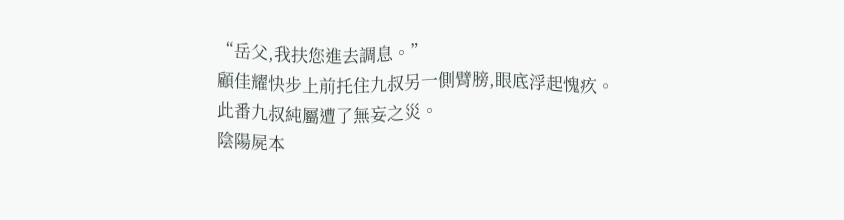“岳父,我扶您進去調息。”
顧佳耀快步上前托住九叔另一側臂膀,眼底浮起愧疚。
此番九叔純屬遭了無妄之災。
陰陽屍本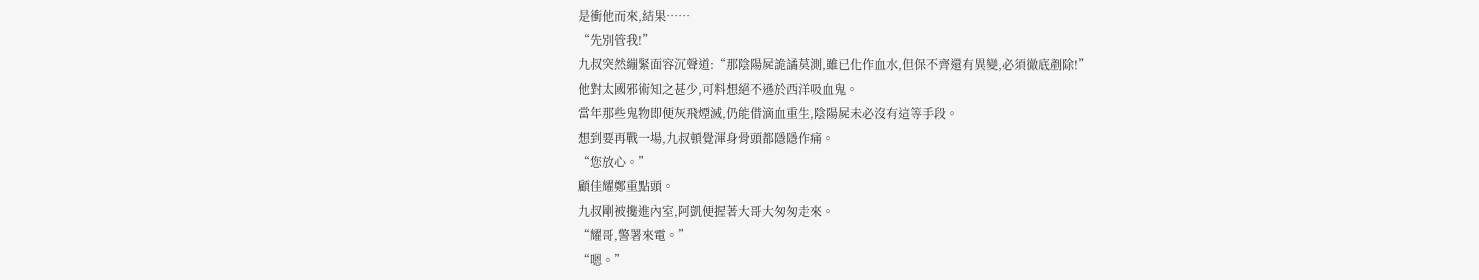是衝他而來,結果……
“先別管我!”
九叔突然繃緊面容沉聲道:“那陰陽屍詭譎莫測,雖已化作血水,但保不齊還有異變,必須徹底剷除!”
他對太國邪術知之甚少,可料想絕不遜於西洋吸血鬼。
當年那些鬼物即便灰飛煙滅,仍能借滴血重生,陰陽屍未必沒有這等手段。
想到要再戰一場,九叔頓覺渾身骨頭都隱隱作痛。
“您放心。”
顧佳耀鄭重點頭。
九叔剛被攙進內室,阿凱便握著大哥大匆匆走來。
“耀哥,警署來電。”
“嗯。”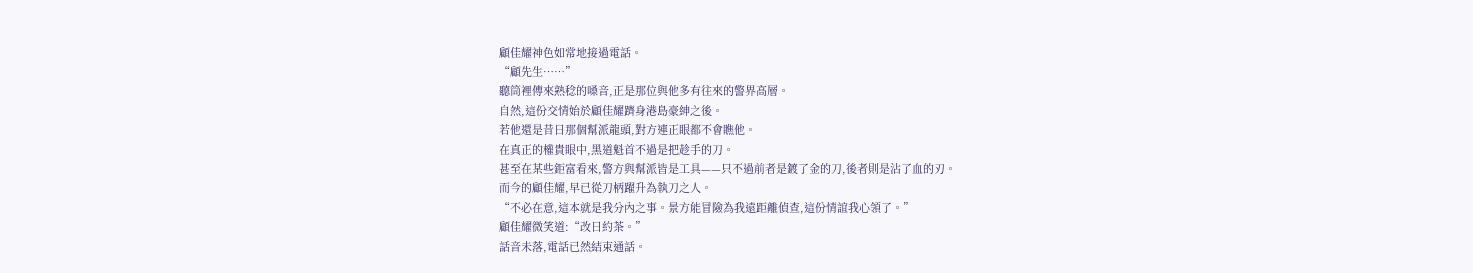顧佳耀神色如常地接過電話。
“顧先生……”
聽筒裡傳來熟稔的嗓音,正是那位與他多有往來的警界高層。
自然,這份交情始於顧佳耀躋身港島豪紳之後。
若他還是昔日那個幫派龍頭,對方連正眼都不會瞧他。
在真正的權貴眼中,黑道魁首不過是把趁手的刀。
甚至在某些鉅富看來,警方與幫派皆是工具——只不過前者是鍍了金的刀,後者則是沾了血的刃。
而今的顧佳耀,早已從刀柄躍升為執刀之人。
“不必在意,這本就是我分內之事。景方能冒險為我遠距離偵查,這份情誼我心領了。”
顧佳耀微笑道:“改日約茶。”
話音未落,電話已然結束通話。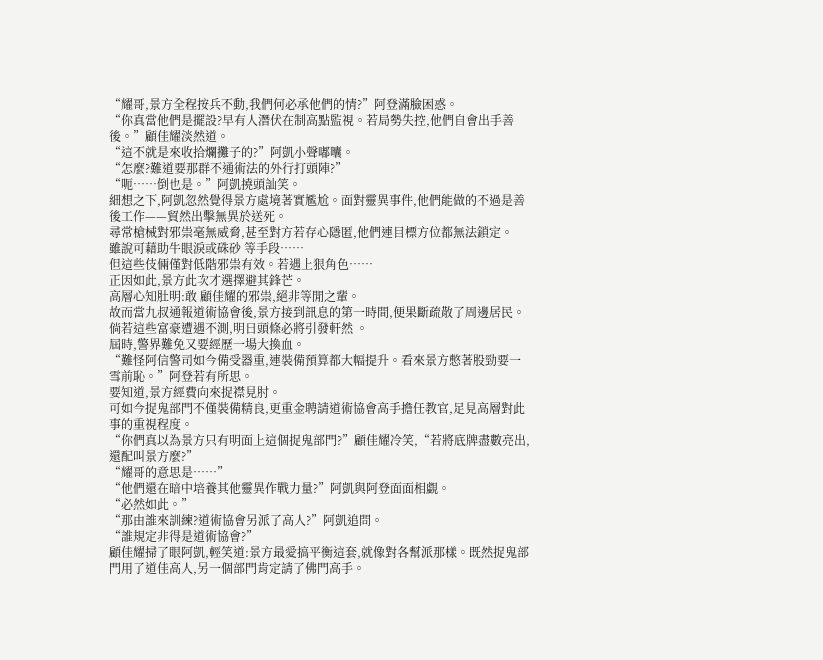“耀哥,景方全程按兵不動,我們何必承他們的情?”阿登滿臉困惑。
“你真當他們是擺設?早有人潛伏在制高點監視。若局勢失控,他們自會出手善後。”顧佳耀淡然道。
“這不就是來收拾爛攤子的?”阿凱小聲嘟囔。
“怎麼?難道要那群不通術法的外行打頭陣?”
“呃……倒也是。”阿凱撓頭訕笑。
細想之下,阿凱忽然覺得景方處境著實尷尬。面對靈異事件,他們能做的不過是善後工作——貿然出擊無異於送死。
尋常槍械對邪祟毫無威脅,甚至對方若存心隱匿,他們連目標方位都無法鎖定。
雖說可藉助牛眼淚或硃砂 等手段……
但這些伎倆僅對低階邪祟有效。若遇上狠角色……
正因如此,景方此次才選擇避其鋒芒。
高層心知肚明:敢 顧佳耀的邪祟,絕非等閒之輩。
故而當九叔通報道術協會後,景方接到訊息的第一時間,便果斷疏散了周邊居民。
倘若這些富豪遭遇不測,明日頭條必將引發軒然 。
屆時,警界難免又要經歷一場大換血。
“難怪阿信警司如今備受器重,連裝備預算都大幅提升。看來景方憋著股勁要一雪前恥。”阿登若有所思。
要知道,景方經費向來捉襟見肘。
可如今捉鬼部門不僅裝備精良,更重金聘請道術協會高手擔任教官,足見高層對此事的重視程度。
“你們真以為景方只有明面上這個捉鬼部門?”顧佳耀冷笑,“若將底牌盡數亮出,還配叫景方麼?”
“耀哥的意思是……”
“他們還在暗中培養其他靈異作戰力量?”阿凱與阿登面面相覷。
“必然如此。”
“那由誰來訓練?道術協會另派了高人?”阿凱追問。
“誰規定非得是道術協會?”
顧佳耀掃了眼阿凱,輕笑道:景方最愛搞平衡這套,就像對各幫派那樣。既然捉鬼部門用了道佳高人,另一個部門肯定請了佛門高手。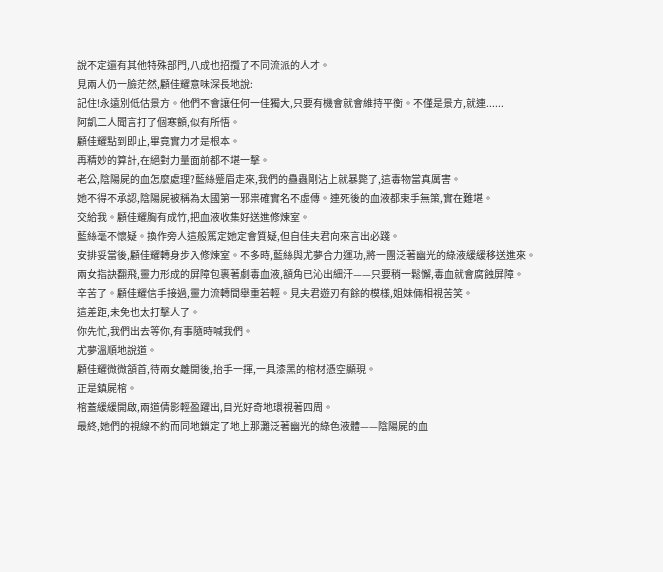說不定還有其他特殊部門,八成也招攬了不同流派的人才。
見兩人仍一臉茫然,顧佳耀意味深長地說:
記住!永遠別低估景方。他們不會讓任何一佳獨大,只要有機會就會維持平衡。不僅是景方,就連......
阿凱二人聞言打了個寒顫,似有所悟。
顧佳耀點到即止,畢竟實力才是根本。
再精妙的算計,在絕對力量面前都不堪一擊。
老公,陰陽屍的血怎麼處理?藍絲蹙眉走來,我們的蠱蟲剛沾上就暴斃了,這毒物當真厲害。
她不得不承認,陰陽屍被稱為太國第一邪祟確實名不虛傳。連死後的血液都束手無策,實在難堪。
交給我。顧佳耀胸有成竹,把血液收集好送進修煉室。
藍絲毫不懷疑。換作旁人這般篤定她定會質疑,但自佳夫君向來言出必踐。
安排妥當後,顧佳耀轉身步入修煉室。不多時,藍絲與尤夢合力運功,將一團泛著幽光的綠液緩緩移送進來。
兩女指訣翻飛,靈力形成的屏障包裹著劇毒血液,額角已沁出細汗——只要稍一鬆懈,毒血就會腐蝕屏障。
辛苦了。顧佳耀信手接過,靈力流轉間舉重若輕。見夫君遊刃有餘的模樣,姐妹倆相視苦笑。
這差距,未免也太打擊人了。
你先忙,我們出去等你,有事隨時喊我們。
尤夢溫順地說道。
顧佳耀微微頷首,待兩女離開後,抬手一揮,一具漆黑的棺材憑空顯現。
正是鎮屍棺。
棺蓋緩緩開啟,兩道倩影輕盈躍出,目光好奇地環視著四周。
最終,她們的視線不約而同地鎖定了地上那灘泛著幽光的綠色液體——陰陽屍的血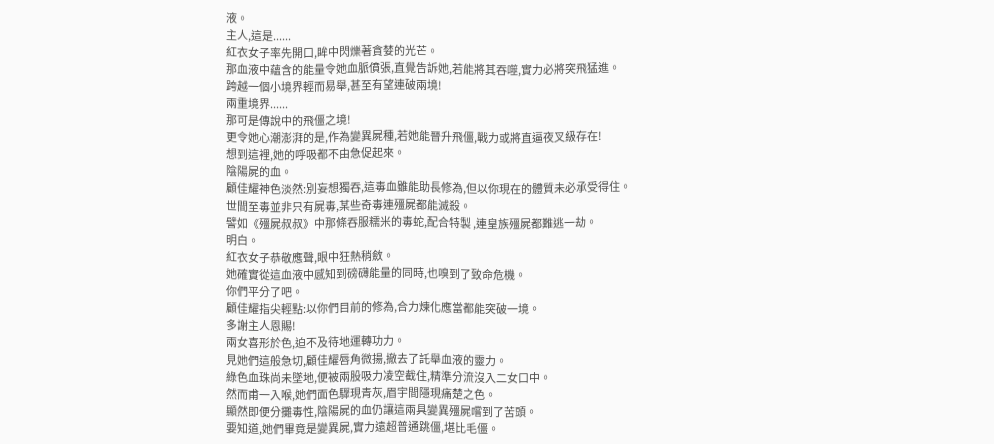液。
主人,這是......
紅衣女子率先開口,眸中閃爍著貪婪的光芒。
那血液中蘊含的能量令她血脈僨張,直覺告訴她,若能將其吞噬,實力必將突飛猛進。
跨越一個小境界輕而易舉,甚至有望連破兩境!
兩重境界......
那可是傳說中的飛僵之境!
更令她心潮澎湃的是,作為變異屍種,若她能晉升飛僵,戰力或將直逼夜叉級存在!
想到這裡,她的呼吸都不由急促起來。
陰陽屍的血。
顧佳耀神色淡然:別妄想獨吞,這毒血雖能助長修為,但以你現在的體質未必承受得住。
世間至毒並非只有屍毒,某些奇毒連殭屍都能滅殺。
譬如《殭屍叔叔》中那條吞服糯米的毒蛇,配合特製 ,連皇族殭屍都難逃一劫。
明白。
紅衣女子恭敬應聲,眼中狂熱稍斂。
她確實從這血液中感知到磅礴能量的同時,也嗅到了致命危機。
你們平分了吧。
顧佳耀指尖輕點:以你們目前的修為,合力煉化應當都能突破一境。
多謝主人恩賜!
兩女喜形於色,迫不及待地運轉功力。
見她們這般急切,顧佳耀唇角微揚,撤去了託舉血液的靈力。
綠色血珠尚未墜地,便被兩股吸力凌空截住,精準分流沒入二女口中。
然而甫一入喉,她們面色驟現青灰,眉宇間隱現痛楚之色。
顯然即便分攤毒性,陰陽屍的血仍讓這兩具變異殭屍嚐到了苦頭。
要知道,她們畢竟是變異屍,實力遠超普通跳僵,堪比毛僵。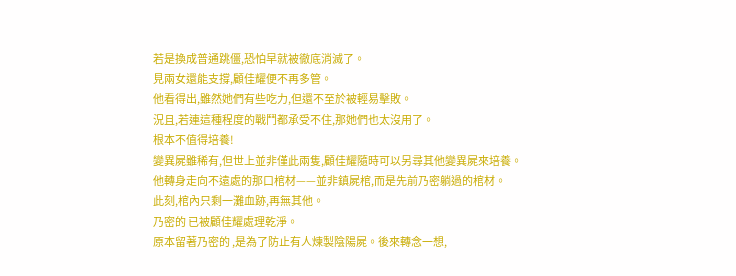若是換成普通跳僵,恐怕早就被徹底消滅了。
見兩女還能支撐,顧佳耀便不再多管。
他看得出,雖然她們有些吃力,但還不至於被輕易擊敗。
況且,若連這種程度的戰鬥都承受不住,那她們也太沒用了。
根本不值得培養!
變異屍雖稀有,但世上並非僅此兩隻,顧佳耀隨時可以另尋其他變異屍來培養。
他轉身走向不遠處的那口棺材——並非鎮屍棺,而是先前乃密躺過的棺材。
此刻,棺內只剩一灘血跡,再無其他。
乃密的 已被顧佳耀處理乾淨。
原本留著乃密的 ,是為了防止有人煉製陰陽屍。後來轉念一想,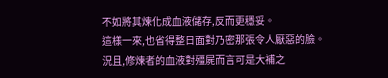不如將其煉化成血液儲存,反而更穩妥。
這樣一來,也省得整日面對乃密那張令人厭惡的臉。
況且,修煉者的血液對殭屍而言可是大補之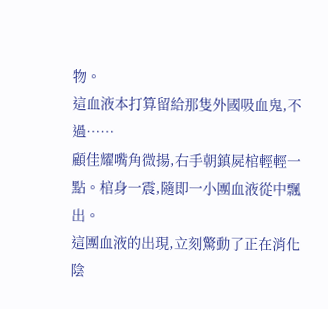物。
這血液本打算留給那隻外國吸血鬼,不過……
顧佳耀嘴角微揚,右手朝鎮屍棺輕輕一點。棺身一震,隨即一小團血液從中飄出。
這團血液的出現,立刻驚動了正在消化陰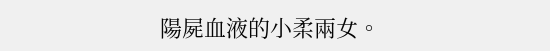陽屍血液的小柔兩女。